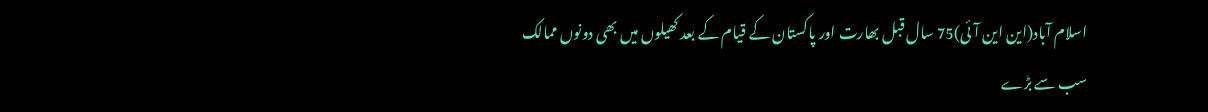اسلام آباد(این این آئی)75 سال قبل بھارت اور پاکستان کے قیام کے بعد کھیلوں میں بھی دونوں ممالک سب سے بڑے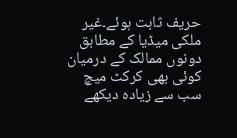حریف ثابت ہوئے۔غیر ملکی میڈیا کے مطابق دونوں ممالک کے درمیان کوئی بھی کرکٹ میچ سب سے زیادہ دیکھے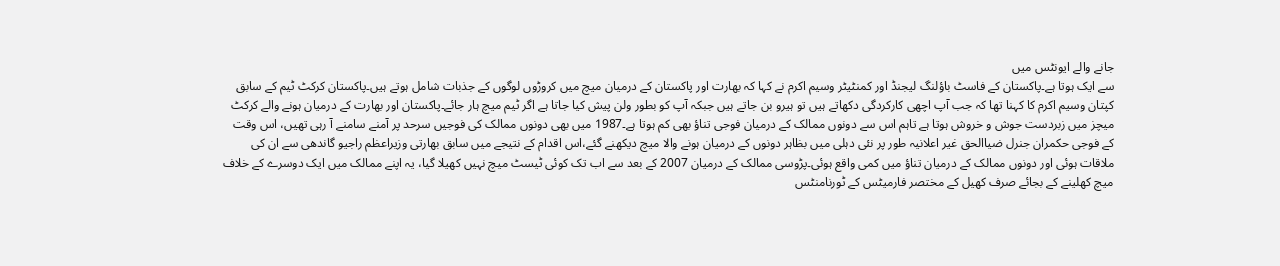جانے والے ایونٹس میں
سے ایک ہوتا ہے۔پاکستان کے فاسٹ باؤلنگ لیجنڈ اور کمنٹیٹر وسیم اکرم نے کہا کہ بھارت اور پاکستان کے درمیان میچ میں کروڑوں لوگوں کے جذبات شامل ہوتے ہیں۔پاکستان کرکٹ ٹیم کے سابق کپتان وسیم اکرم کا کہنا تھا کہ جب آپ اچھی کارکردگی دکھاتے ہیں تو ہیرو بن جاتے ہیں جبکہ آپ کو بطور ولن پیش کیا جاتا ہے اگر ٹیم میچ ہار جائے۔پاکستان اور بھارت کے درمیان ہونے والے کرکٹ میچز میں زبردست جوش و خروش ہوتا ہے تاہم اس سے دونوں ممالک کے درمیان فوجی تناؤ بھی کم ہوتا ہے۔1987 میں بھی دونوں ممالک کی فوجیں سرحد پر آمنے سامنے آ رہی تھیں، اس وقت کے فوجی حکمران جنرل ضیاالحق غیر اعلانیہ طور پر نئی دہلی میں بظاہر دونوں کے درمیان ہونے والا میچ دیکھنے گئے،اس اقدام کے نتیجے میں سابق بھارتی وزیراعظم راجیو گاندھی سے ان کی ملاقات ہوئی اور دونوں ممالک کے درمیان تناؤ میں کمی واقع ہوئی۔پڑوسی ممالک کے درمیان 2007 کے بعد سے اب تک کوئی ٹیسٹ میچ نہیں کھیلا گیا، یہ اپنے ممالک میں ایک دوسرے کے خلاف میچ کھلینے کے بجائے صرف کھیل کے مختصر فارمیٹس کے ٹورنامنٹس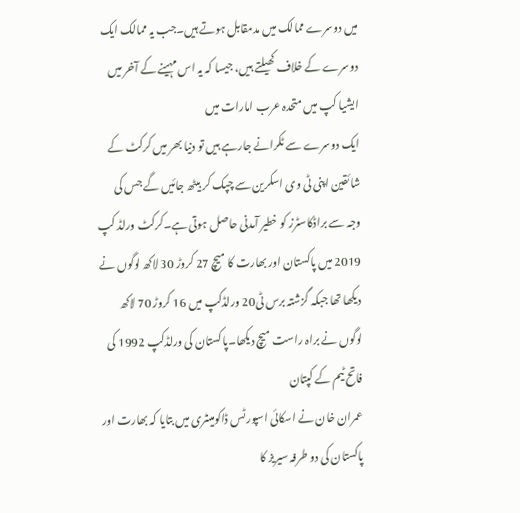میں دوسرے ممالک میں مدمقابل ہوتے ہیں۔جب یہ ممالک ایک دوسرے کے خلاف کھیلتے ہیں، جیسا کہ یہ اس مہینے کے آخر میں ایشیا کپ میں متحدہ عرب امارات میں
ایک دوسرے سے ٹکرانے جارہے ہیں تو دنیا بھر میں کرکٹ کے شائقین اپنی ٹی وی اسکرین سے چپک کر بیٹھ جائیں گے جس کی وجہ سے براڈکاسٹرز کو خطیر آمدنی حاصل ہوتی ہے۔کرکٹ ورلڈ کپ 2019 میں پاکستان اور بھارت کا میچ 27 کروڑ 30 لاکھ لوگوں نے دیکھا تھا جبکہ گزشتہ برس ٹی20 ورلڈکپ میں 16 کروڑ 70 لاکھ لوگوں نے براہ راست میچ دیکھا۔پاکستان کی ورلڈکپ 1992 کی فاتح ٹیم کے کپتان
عمران خان نے اسکائی اسپورٹس ڈاکومینٹری میں بتایا کہ بھارت اور پاکستان کی دو طرفہ سیریز کا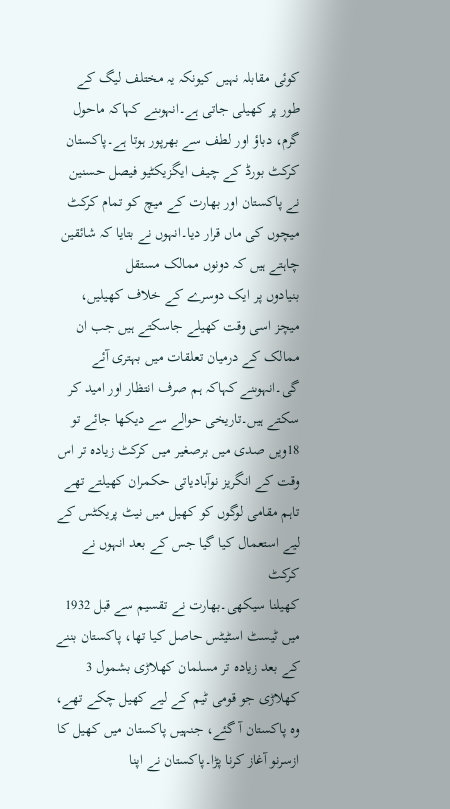کوئی مقابلہ نہیں کیونکہ یہ مختلف لیگ کے طور پر کھیلی جاتی ہے۔انہوںنے کہاکہ ماحول گرم، دباؤ اور لطف سے بھرپور ہوتا ہے۔پاکستان کرکٹ بورڈ کے چیف ایگزیکٹیو فیصل حسنین نے پاکستان اور بھارت کے میچ کو تمام کرکٹ میچوں کی ماں قرار دیا۔انہوں نے بتایا کہ شائقین چاہتے ہیں کہ دونوں ممالک مستقل
بنیادوں پر ایک دوسرے کے خلاف کھیلیں، میچز اسی وقت کھیلے جاسکتے ہیں جب ان ممالک کے درمیان تعلقات میں بہتری آئے گی۔انہوںنے کہاکہ ہم صرف انتظار اور امید کر سکتے ہیں۔تاریخی حوالے سے دیکھا جائے تو 18ویں صدی میں برصغیر میں کرکٹ زیادہ تر اس وقت کے انگریز نوآبادیاتی حکمران کھیلتے تھے تاہم مقامی لوگوں کو کھیل میں نیٹ پریکٹس کے لیے استعمال کیا گیا جس کے بعد انہوں نے کرکٹ
کھیلنا سیکھی۔بھارت نے تقسیم سے قبل 1932 میں ٹیسٹ اسٹیٹس حاصل کیا تھا، پاکستان بننے کے بعد زیادہ تر مسلمان کھلاڑی بشمول 3 کھلاڑی جو قومی ٹیم کے لیے کھیل چکے تھے، وہ پاکستان آ گئے، جنہیں پاکستان میں کھیل کا ازسرنو آغاز کرنا پڑا۔پاکستان نے اپنا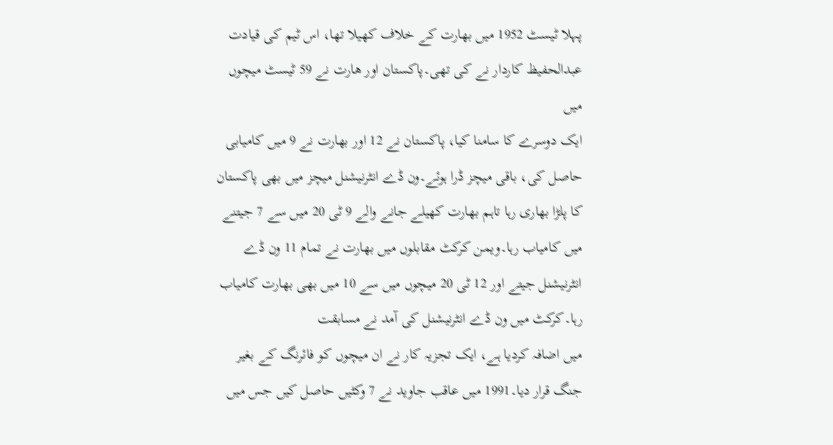پہلا ٹیسٹ 1952 میں بھارت کے خلاف کھیلا تھا، اس ٹیم کی قیادت عبدالحفیظ کاردار نے کی تھی۔پاکستان اور ھارت نے 59 ٹیسٹ میچوں میں
ایک دوسرے کا سامنا کیا، پاکستان نے 12 اور بھارت نے 9 میں کامیابی حاصل کی، باقی میچز ڈرا ہوئے۔ون ڈے انٹرنیشنل میچز میں بھی پاکستان کا پلڑا بھاری رہا تاہم بھارت کھیلے جانے والے 9 ٹی 20 میں سے 7 جیتنے میں کامیاب رہا۔ویمن کرکٹ مقابلوں میں بھارت نے تمام 11 ون ڈے انٹرنیشنل جیتے اور 12 ٹی 20 میچوں میں سے 10 میں بھی بھارت کامیاب رہا۔کرکٹ میں ون ڈے انٹرنیشنل کی آمد نے مسابقت
میں اضافہ کردیا ہے، ایک تجزیہ کار نے ان میچوں کو فائرنگ کے بغیر جنگ قرار دیا۔1991 میں عاقب جاوید نے 7 وکٹیں حاصل کیں جس میں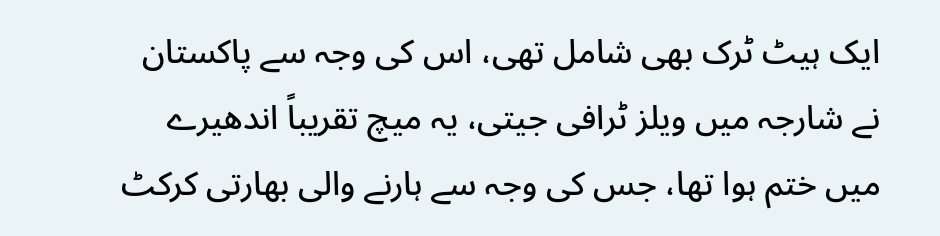ایک ہیٹ ٹرک بھی شامل تھی، اس کی وجہ سے پاکستان نے شارجہ میں ویلز ٹرافی جیتی، یہ میچ تقریباً اندھیرے میں ختم ہوا تھا، جس کی وجہ سے ہارنے والی بھارتی کرکٹ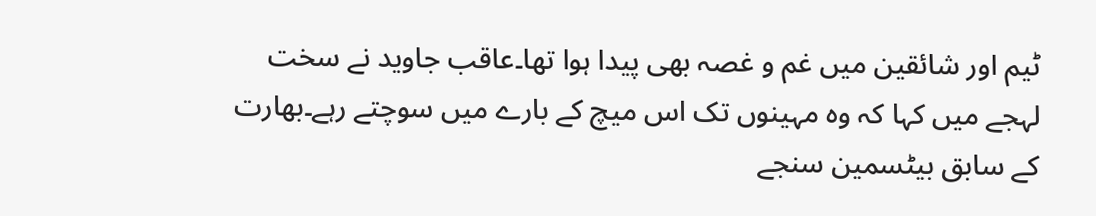ٹیم اور شائقین میں غم و غصہ بھی پیدا ہوا تھا۔عاقب جاوید نے سخت لہجے میں کہا کہ وہ مہینوں تک اس میچ کے بارے میں سوچتے رہے۔بھارت کے سابق بیٹسمین سنجے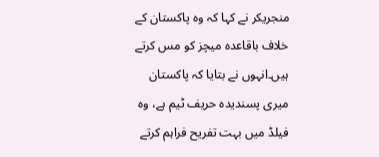منجریکر نے کہا کہ وہ پاکستان کے خلاف باقاعدہ میچز کو مس کرتے ہیں۔انہوں نے بتایا کہ پاکستان میری پسندیدہ حریف ٹیم ہے، وہ فیلڈ میں بہت تفریح فراہم کرتے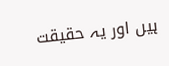ہیں اور یہ حقیقت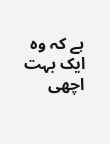ہے کہ وہ ایک بہت اچھی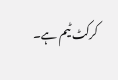کرکٹ ٹیم ہے۔